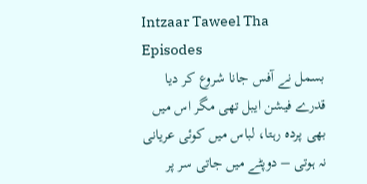Intzaar Taweel Tha
Episodes
بسمل نے آفس جانا شروع کر دیا قدرے فیشن ایبل تھی مگر اس میں بھی پردہ رہتا، لباس میں کوئی عریانی نہ ہوتی – دوپٹے میں جاتی سر پر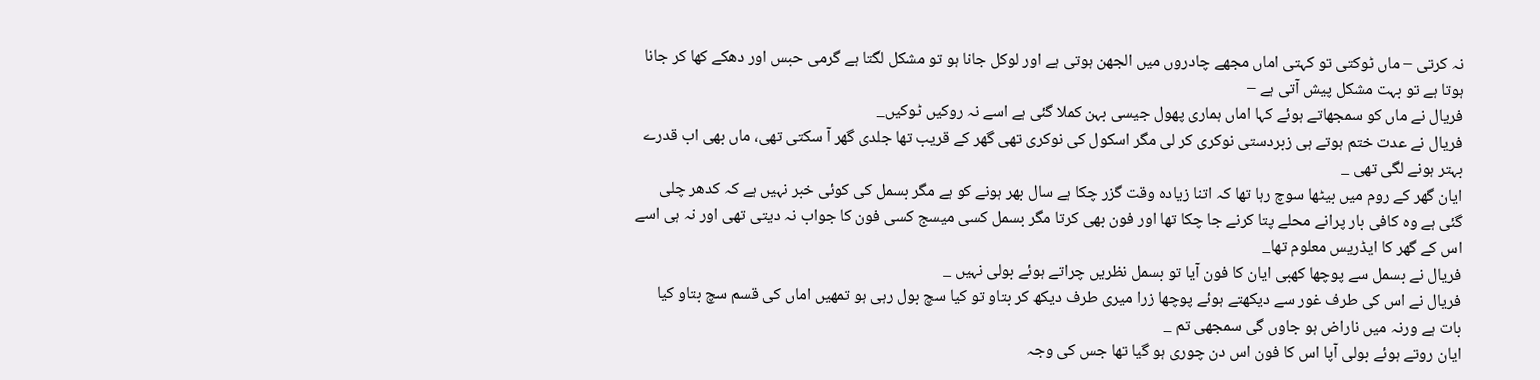نہ کرتی – ماں ٹوکتی تو کہتی اماں مجھے چادروں میں الجھن ہوتی ہے اور لوکل جانا ہو تو مشکل لگتا ہے گرمی حبس اور دھکے کھا کر جانا ہوتا ہے تو بہت مشکل پیش آتی ہے –
فریال نے ماں کو سمجھاتے ہوئے کہا اماں ہماری پھول جیسی بہن کملا گئی ہے اسے نہ روکیں ٹوکیں_
فریال نے عدت ختم ہوتے ہی زبردستی نوکری کر لی مگر اسکول کی نوکری تھی گھر کے قریب تھا جلدی گھر آ سکتی تھی، ماں بھی اب قدرے بہتر ہونے لگی تھی _
ایان گھر کے روم میں بیٹھا سوچ رہا تھا کہ اتنا زیادہ وقت گزر چکا ہے سال بھر ہونے کو ہے مگر بسمل کی کوئی خبر نہیں ہے کہ کدھر چلی گئی ہے وہ کافی بار پرانے محلے پتا کرنے جا چکا تھا اور فون بھی کرتا مگر بسمل کسی میسج کسی فون کا جواب نہ دیتی تھی اور نہ ہی اسے اس کے گھر کا ایڈریس معلوم تھا_
فریال نے بسمل سے پوچھا کھبی ایان کا فون آیا تو بسمل نظریں چراتے ہوئے بولی نہیں _
فریال نے اس کی طرف غور سے دیکھتے ہوئے پوچھا زرا میری طرف دیکھ کر بتاو تو کیا سچ بول رہی ہو تمھیں اماں کی قسم سچ بتاو کیا بات ہے ورنہ میں ناراض ہو جاوں گی سمجھی تم _
ایان روتے ہوئے بولی آپا اس کا فون اس دن چوری ہو گیا تھا جس کی وجہ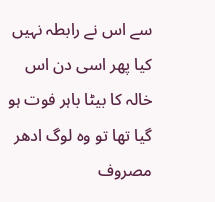سے اس نے رابطہ نہیں کیا پھر اسی دن اس خالہ کا بیٹا باہر فوت ہو گیا تھا تو وہ لوگ ادھر مصروف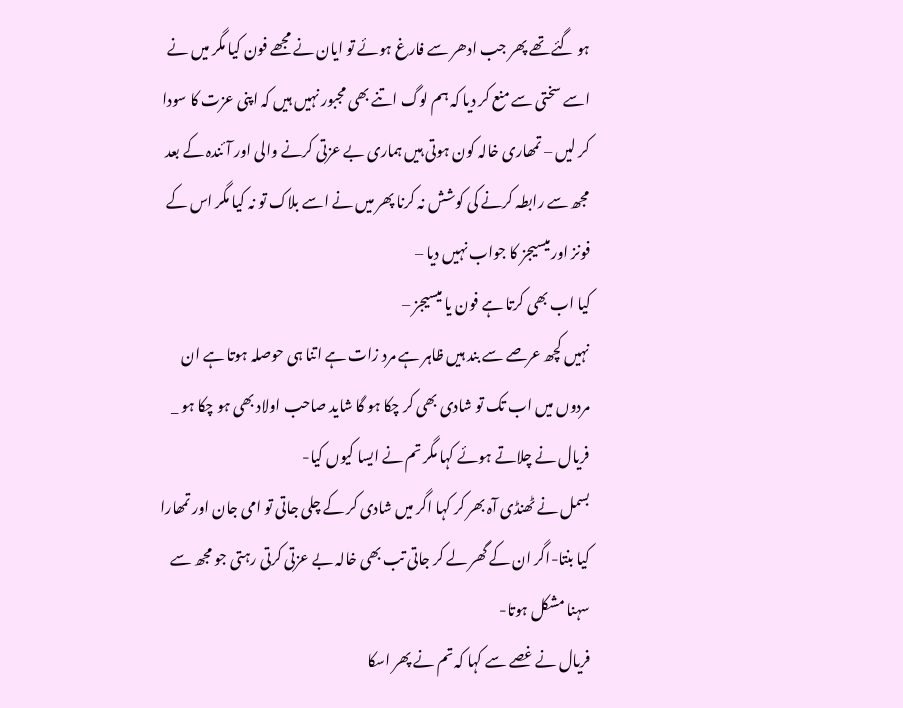ہو گئے تھے پھر جب ادھر سے فارغ ہوئے تو ایان نے مجھے فون کیا مگر میں نے اسے سختی سے منع کر دیا کہ ہم لوگ اتنے بھی مجبور نہیں ہیں کہ اپنی عزت کا سودا کر لیں – تمھاری خالہ کون ہوتی ہیں ہماری بے عزتی کرنے والی اور آئندہ کے بعد مجھ سے رابطہ کرنے کی کوشش نہ کرنا پھر میں نے اسے بلاک تو نہ کیا مگر اس کے فونز اور میسیجز کا جواب نہیں دیا –
کیا اب بھی کرتا ہے فون یا میسیجز –
نہیں کچھ عرصے سے بند ہیں ظاہر ہے مرد زات ہے اتنا ہی حوصلہ ہوتا ہے ان مردوں میں اب تک تو شادی بھی کر چکا ہو گا شاید صاحب اولاد بھی ہو چکا ہو _
فریال نے چلاتے ہوئے کہا مگر تم نے ایسا کیوں کیا-
بسمل نے ٹھنڈی آہ بھر کر کہا اگر میں شادی کر کے چلی جاتی تو امی جان اور تمھارا کیا بنتا-اگر ان کے گھر لے کر جاتی تب بھی خالہ بے عزتی کرتی رہتی جو مجھ سے سہنا مشکل ہوتا-
فریال نے غصے سے کہا کہ تم نے پھر اسکا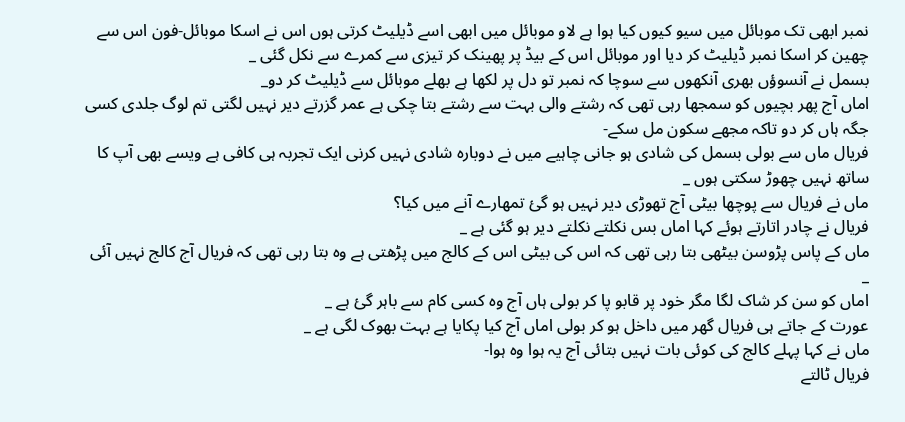نمبر ابھی تک موبائل میں سیو کیوں کیا ہوا ہے لاو موبائل میں ابھی اسے ڈیلیٹ کرتی ہوں اس نے اسکا موبائل-فون اس سے چھین کر اسکا نمبر ڈیلیٹ کر دیا اور موبائل اس کے بیڈ پر پھینک کر تیزی سے کمرے سے نکل گئی _
بسمل نے آنسوؤں بھری آنکھوں سے سوچا کہ نمبر تو دل پر لکھا ہے بھلے موبائل سے ڈیلیٹ کر دو_
اماں آج پھر بچیوں کو سمجھا رہی تھی کہ رشتے والی بہت سے رشتے بتا چکی ہے عمر گزرتے دیر نہیں لگتی تم لوگ جلدی کسی جگہ ہاں کر دو تاکہ مجھے سکون مل سکے-
فریال ماں سے بولی بسمل کی شادی ہو جانی چاہیے میں نے دوبارہ شادی نہیں کرنی ایک تجربہ ہی کافی ہے ویسے بھی آپ کا ساتھ نہیں چھوڑ سکتی ہوں _
ماں نے فریال سے پوچھا بیٹی آج تھوڑی دیر نہیں ہو گئ تمھارے آنے میں کیا؟
فریال نے چادر اتارتے ہوئے کہا اماں بس نکلتے نکلتے دیر ہو گئی ہے _
ماں کے پاس پڑوسن بیٹھی بتا رہی تھی کہ اس کی بیٹی اس کے کالج میں پڑھتی ہے وہ بتا رہی تھی کہ فریال آج کالج نہیں آئی _
اماں کو سن کر شاک لگا مگر خود پر قابو پا کر بولی ہاں آج وہ کسی کام سے باہر گئ ہے _
عورت کے جاتے ہی فریال گھر میں داخل ہو کر بولی اماں آج کیا پکایا ہے بہت بھوک لگی ہے _
ماں نے کہا پہلے کالج کی کوئی بات نہیں بتائی آج یہ ہوا وہ ہوا-
فریال ٹالتے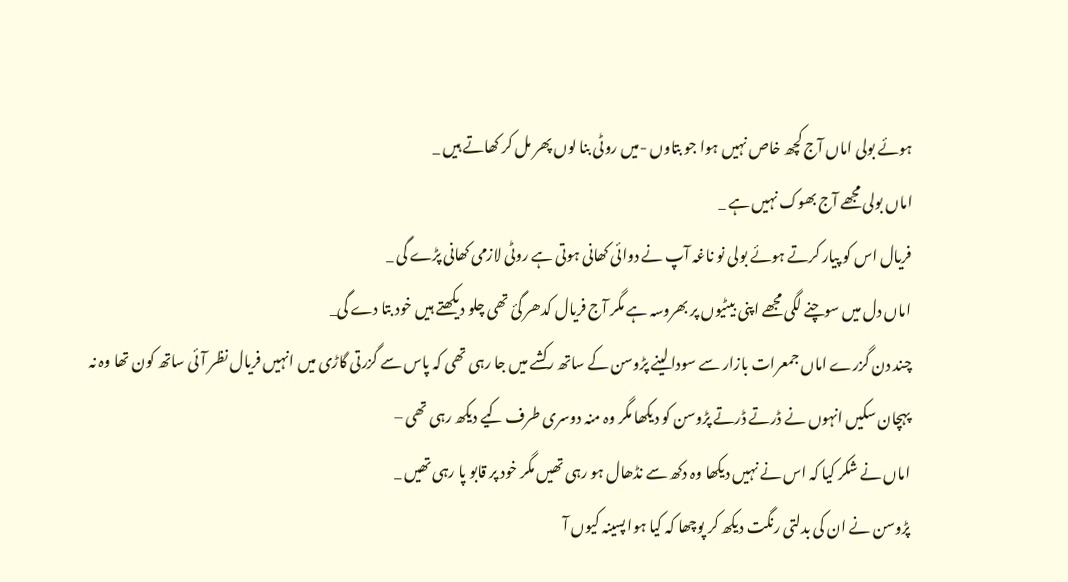ہوئے بولی اماں آج کچھ خاص نہیں ہوا جو بتاوں -میں روٹی بنا لوں پھر مل کر کھاتے ہیں _
اماں بولی مجھے آج بھوک نہیں ہے _
فریال اس کو پیار کرتے ہوئے بولی نو ناغہ آپ نے دوائی کھانی ہوتی ہے روٹی لازمی کھانی پڑے گی _
اماں دل میں سوچنے لگی مجھے اپنی بیٹیوں پر بھروسہ ہے مگر آج فریال کدھر گئ تھی چلو دیکھتے ہیں خود بتا دے گی_
چند دن گزرے اماں جمعرات بازار سے سودا لینے پڑوسن کے ساتھ رکشے میں جا رہی تھی کہ پاس سے گزرتی گاڑی میں انہیں فریال نظر آئی ساتھ کون تھا وہ نہ پہچان سکیں انہوں نے ڈرتے ڈرتے پڑوسن کو دیکھا مگر وہ منہ دوسری طرف کیے دیکھ رہی تھی –
اماں نے شکر کیا کہ اس نے نہیں دیکھا وہ دکھ سے نڈھال ہو رہی تھیں مگر خود پر قابو پا رہی تھیں _
پڑوسن نے ان کی بدلتی رنگت دیکھ کر پوچھا کہ کیا ہوا پسینہ کیوں آ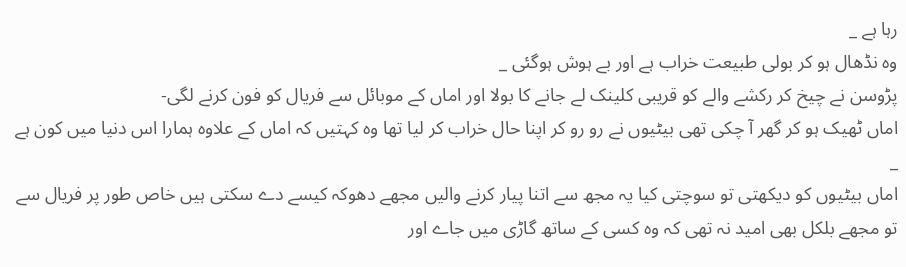رہا ہے _
وہ نڈھال ہو کر بولی طبیعت خراب ہے اور بے ہوش ہوگئی _
پڑوسن نے چیخ کر رکشے والے کو قریبی کلینک لے جانے کا بولا اور اماں کے موبائل سے فریال کو فون کرنے لگی-
اماں ٹھیک ہو کر گھر آ چکی تھی بیٹیوں نے رو رو کر اپنا حال خراب کر لیا تھا وہ کہتیں کہ اماں کے علاوہ ہمارا اس دنیا میں کون ہے _
اماں بیٹیوں کو دیکھتی تو سوچتی کیا یہ مجھ سے اتنا پیار کرنے والیں مجھے دھوکہ کیسے دے سکتی ہیں خاص طور پر فریال سے تو مجھے بلکل بھی امید نہ تھی کہ وہ کسی کے ساتھ گاڑی میں جاے اور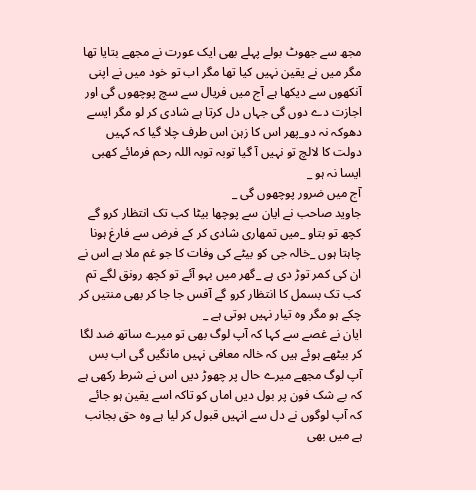مجھ سے جھوٹ بولے پہلے بھی ایک عورت نے مجھے بتایا تھا مگر میں نے یقین نہیں کیا تھا مگر اب تو خود میں نے اپنی آنکھوں سے دیکھا ہے آج میں فریال سے سچ پوچھوں گی اور اجازت دے دوں گی جہاں دل کرتا ہے شادی کر لو مگر ایسے دھوکہ نہ دو_پھر اس کا زہن اس طرف چلا گیا کہ کہیں دولت کا لالچ تو نہیں آ گیا توبہ توبہ اللہ رحم فرمائے کھبی ایسا نہ ہو _
آج میں ضرور پوچھوں گی _
جاوید صاحب نے ایان سے پوچھا بیٹا کب تک انتظار کرو گے کچھ تو بتاو _میں تمھاری شادی کر کے فرض سے فارغ ہونا چاہتا ہوں _خالہ جی کو بیٹے کی وفات کا جو غم ملا ہے اس نے ان کی کمر توڑ دی ہے _گھر میں بہو آئے تو کچھ رونق لگے تم کب تک بسمل کا انتظار کرو گے آفس جا جا کر بھی منتیں کر چکے ہو مگر وہ تیار نہیں ہوتی ہے _
ایان نے غصے سے کہا کہ آپ لوگ بھی تو میرے ساتھ ضد لگا کر بیٹھے ہوئے ہیں کہ خالہ معافی نہیں مانگیں گی اب بس آپ لوگ مجھے میرے حال پر چھوڑ دیں اس نے شرط رکھی ہے کہ بے شک فون پر بول دیں اماں کو تاکہ اسے یقین ہو جائے کہ آپ لوگوں نے دل سے انہیں قبول کر لیا ہے وہ حق بجانب ہے میں بھی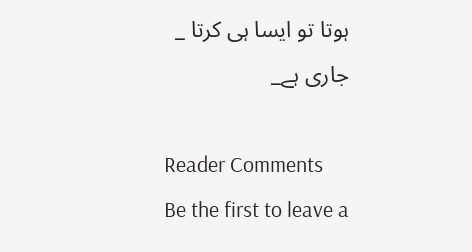ہوتا تو ایسا ہی کرتا _
جاری ہے_

Reader Comments
Be the first to leave a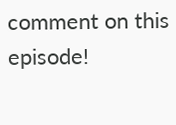comment on this episode!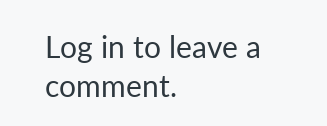Log in to leave a comment.